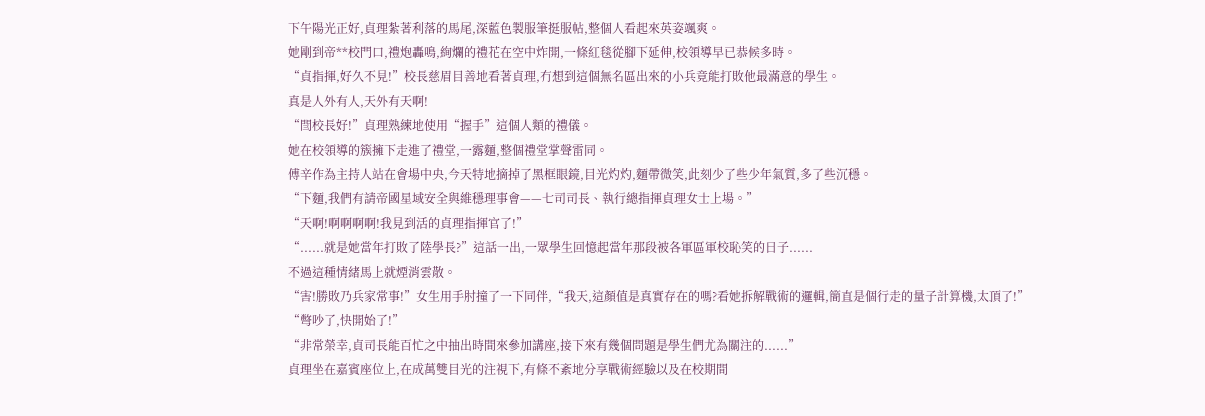下午陽光正好,貞理紮著利落的馬尾,深藍色製服筆挺服帖,整個人看起來英姿颯爽。
她剛到帝**校門口,禮炮轟鳴,絢爛的禮花在空中炸開,一條紅毯從腳下延伸,校領導早已恭候多時。
“貞指揮,好久不見!”校長慈眉目善地看著貞理,冇想到這個無名區出來的小兵竟能打敗他最滿意的學生。
真是人外有人,天外有天啊!
“閆校長好!”貞理熟練地使用“握手”這個人類的禮儀。
她在校領導的簇擁下走進了禮堂,一露麵,整個禮堂掌聲雷同。
傅辛作為主持人站在會場中央,今天特地摘掉了黑框眼鏡,目光灼灼,麵帶微笑,此刻少了些少年氣質,多了些沉穩。
“下麵,我們有請帝國星域安全與維穩理事會——七司司長、執行總指揮貞理女士上場。”
“天啊!啊啊啊啊!我見到活的貞理指揮官了!”
“......就是她當年打敗了陸學長?”這話一出,一眾學生回憶起當年那段被各軍區軍校恥笑的日子......
不過這種情緒馬上就煙消雲散。
“害!勝敗乃兵家常事!”女生用手肘撞了一下同伴,“我天,這顏值是真實存在的嗎?看她拆解戰術的邏輯,簡直是個行走的量子計算機,太頂了!”
“彆吵了,快開始了!”
“非常榮幸,貞司長能百忙之中抽出時間來參加講座,接下來有幾個問題是學生們尤為關注的......”
貞理坐在嘉賓座位上,在成萬雙目光的注視下,有條不紊地分享戰術經驗以及在校期間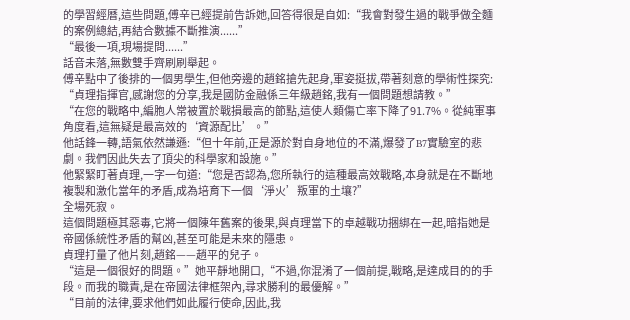的學習經曆,這些問題,傅辛已經提前告訴她,回答得很是自如:“我會對發生過的戰爭做全麵的案例總結,再結合數據不斷推演......”
“最後一項,現場提問......”
話音未落,無數雙手齊刷刷舉起。
傅辛點中了後排的一個男學生,但他旁邊的趙銘搶先起身,軍姿挺拔,帶著刻意的學術性探究:
“貞理指揮官,感謝您的分享,我是國防金融係三年級趙銘,我有一個問題想請教。”
“在您的戰略中,編胞人常被置於戰損最高的節點,這使人類傷亡率下降了91.7%。從純軍事角度看,這無疑是最高效的‘資源配比’。”
他話鋒一轉,語氣依然謙遜:“但十年前,正是源於對自身地位的不滿,爆發了B7實驗室的悲劇。我們因此失去了頂尖的科學家和設施。”
他緊緊盯著貞理,一字一句道:“您是否認為,您所執行的這種最高效戰略,本身就是在不斷地複製和激化當年的矛盾,成為培育下一個‘淨火’叛軍的土壤?”
全場死寂。
這個問題極其惡毒,它將一個陳年舊案的後果,與貞理當下的卓越戰功捆綁在一起,暗指她是帝國係統性矛盾的幫凶,甚至可能是未來的隱患。
貞理打量了他片刻,趙銘——趙平的兒子。
“這是一個很好的問題。”她平靜地開口,“不過,你混淆了一個前提,戰略,是達成目的的手段。而我的職責,是在帝國法律框架內,尋求勝利的最優解。”
“目前的法律,要求他們如此履行使命,因此,我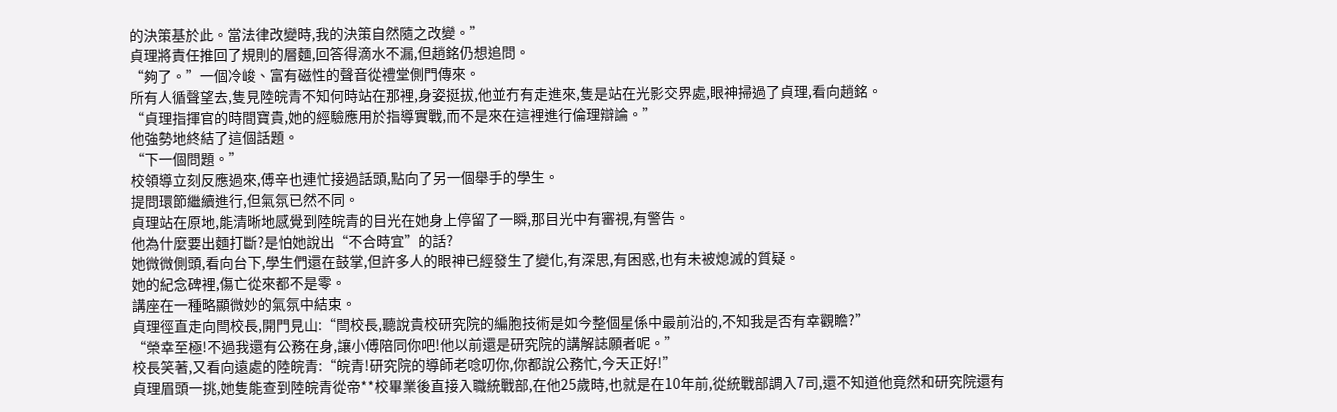的決策基於此。當法律改變時,我的決策自然隨之改變。”
貞理將責任推回了規則的層麵,回答得滴水不漏,但趙銘仍想追問。
“夠了。”一個冷峻、富有磁性的聲音從禮堂側門傳來。
所有人循聲望去,隻見陸皖青不知何時站在那裡,身姿挺拔,他並冇有走進來,隻是站在光影交界處,眼神掃過了貞理,看向趙銘。
“貞理指揮官的時間寶貴,她的經驗應用於指導實戰,而不是來在這裡進行倫理辯論。”
他強勢地終結了這個話題。
“下一個問題。”
校領導立刻反應過來,傅辛也連忙接過話頭,點向了另一個舉手的學生。
提問環節繼續進行,但氣氛已然不同。
貞理站在原地,能清晰地感覺到陸皖青的目光在她身上停留了一瞬,那目光中有審視,有警告。
他為什麼要出麵打斷?是怕她說出“不合時宜”的話?
她微微側頭,看向台下,學生們還在鼓掌,但許多人的眼神已經發生了變化,有深思,有困惑,也有未被熄滅的質疑。
她的紀念碑裡,傷亡從來都不是零。
講座在一種略顯微妙的氣氛中結束。
貞理徑直走向閆校長,開門見山:“閆校長,聽說貴校研究院的編胞技術是如今整個星係中最前沿的,不知我是否有幸觀瞻?”
“榮幸至極!不過我還有公務在身,讓小傅陪同你吧!他以前還是研究院的講解誌願者呢。”
校長笑著,又看向遠處的陸皖青:“皖青!研究院的導師老唸叨你,你都說公務忙,今天正好!”
貞理眉頭一挑,她隻能查到陸皖青從帝**校畢業後直接入職統戰部,在他25歲時,也就是在10年前,從統戰部調入7司,還不知道他竟然和研究院還有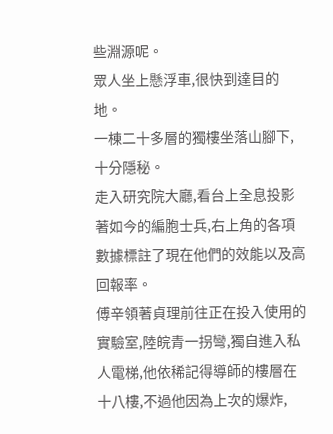些淵源呢。
眾人坐上懸浮車,很快到達目的地。
一棟二十多層的獨樓坐落山腳下,十分隱秘。
走入研究院大廳,看台上全息投影著如今的編胞士兵,右上角的各項數據標註了現在他們的效能以及高回報率。
傅辛領著貞理前往正在投入使用的實驗室,陸皖青一拐彎,獨自進入私人電梯,他依稀記得導師的樓層在十八樓,不過他因為上次的爆炸,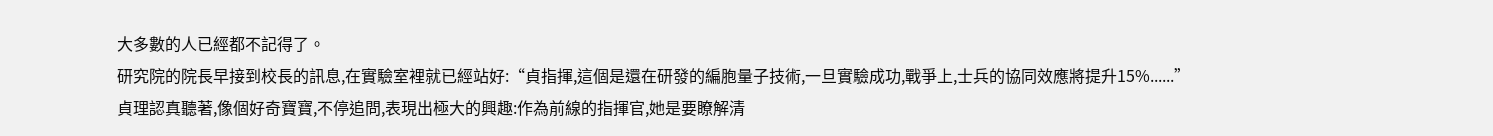大多數的人已經都不記得了。
研究院的院長早接到校長的訊息,在實驗室裡就已經站好:“貞指揮,這個是還在研發的編胞量子技術,一旦實驗成功,戰爭上,士兵的協同效應將提升15%......”
貞理認真聽著,像個好奇寶寶,不停追問,表現出極大的興趣:作為前線的指揮官,她是要瞭解清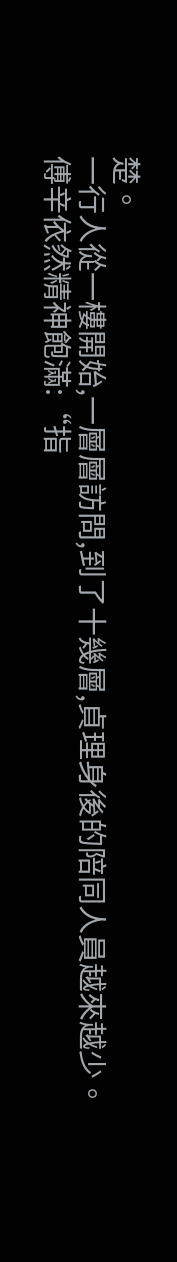楚。
一行人從一樓開始,一層層訪問,到了十幾層,貞理身後的陪同人員越來越少。
傅辛依然精神飽滿:“指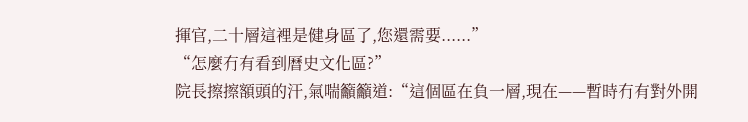揮官,二十層這裡是健身區了,您還需要......”
“怎麼冇有看到曆史文化區?”
院長擦擦額頭的汗,氣喘籲籲道:“這個區在負一層,現在——暫時冇有對外開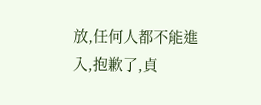放,任何人都不能進入,抱歉了,貞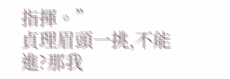指揮。”
貞理眉頭一挑,不能進?那我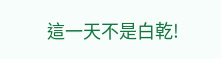這一天不是白乾!